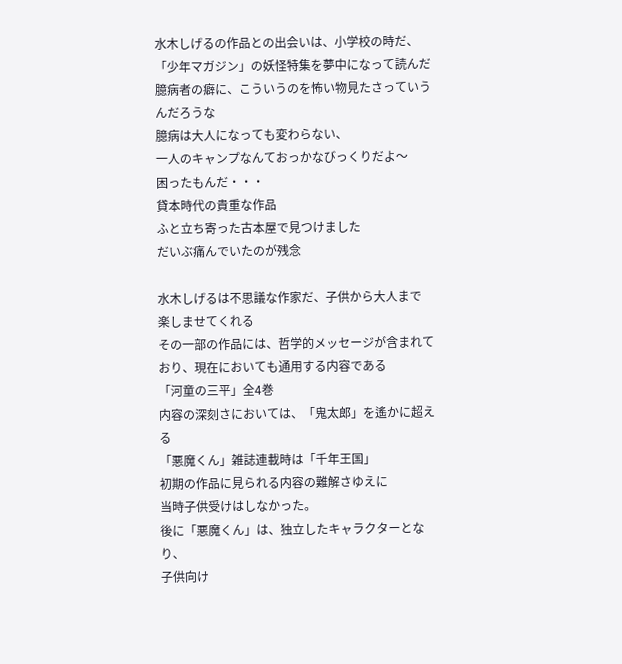水木しげるの作品との出会いは、小学校の時だ、
「少年マガジン」の妖怪特集を夢中になって読んだ
臆病者の癖に、こういうのを怖い物見たさっていうんだろうな
臆病は大人になっても変わらない、
一人のキャンプなんておっかなびっくりだよ〜
困ったもんだ・・・
貸本時代の貴重な作品
ふと立ち寄った古本屋で見つけました
だいぶ痛んでいたのが残念

水木しげるは不思議な作家だ、子供から大人まで
楽しませてくれる
その一部の作品には、哲学的メッセージが含まれて
おり、現在においても通用する内容である
「河童の三平」全4巻
内容の深刻さにおいては、「鬼太郎」を遙かに超える
「悪魔くん」雑誌連載時は「千年王国」
初期の作品に見られる内容の難解さゆえに
当時子供受けはしなかった。
後に「悪魔くん」は、独立したキャラクターとなり、
子供向け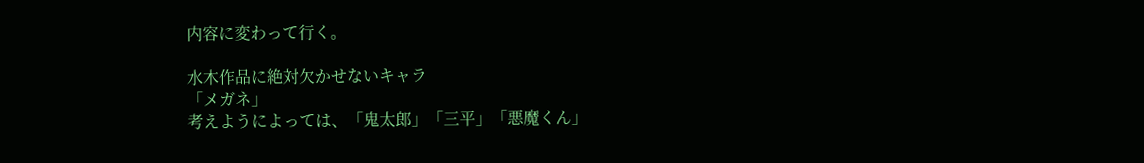内容に変わって行く。

水木作品に絶対欠かせないキャラ
「メガネ」
考えようによっては、「鬼太郎」「三平」「悪魔くん」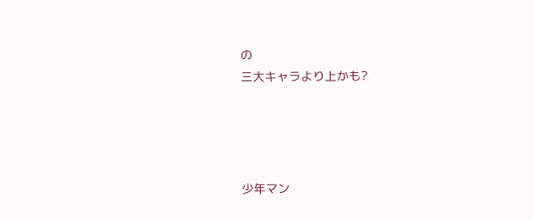の
三大キャラより上かも?




少年マン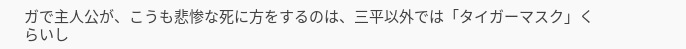ガで主人公が、こうも悲惨な死に方をするのは、三平以外では「タイガーマスク」くらいし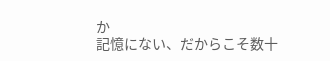か
記憶にない、だからこそ数十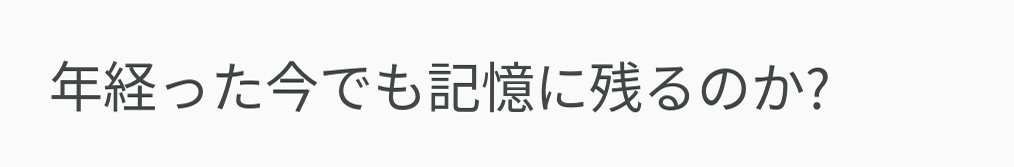年経った今でも記憶に残るのか?